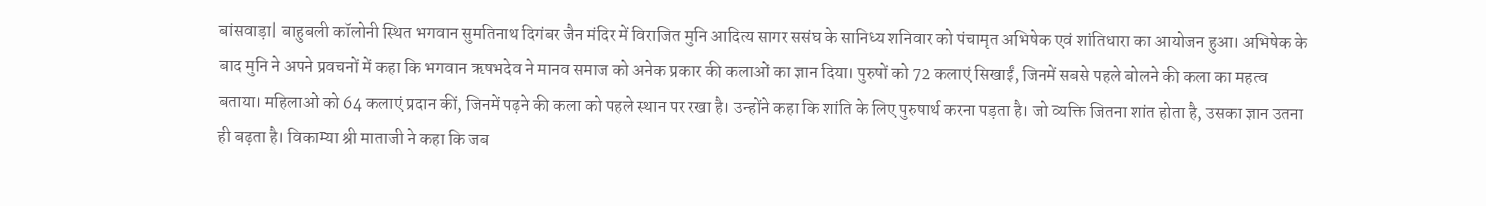बांसवाड़ा| बाहुबली कॉलोनी स्थित भगवान सुमतिनाथ दिगंबर जैन मंदिर में विराजित मुनि आदित्य सागर ससंघ के सानिध्य शनिवार को पंचामृत अभिषेक एवं शांतिधारा का आयोजन हुआ। अभिषेक के बाद मुनि ने अपने प्रवचनों में कहा कि भगवान ऋषभदेव ने मानव समाज को अनेक प्रकार की कलाओं का ज्ञान दिया। पुरुषों को 72 कलाएं सिखाईं, जिनमें सबसे पहले बोलने की कला का महत्व बताया। महिलाओं को 64 कलाएं प्रदान कीं, जिनमें पढ़ने की कला को पहले स्थान पर रखा है। उन्होंने कहा कि शांति के लिए पुरुषार्थ करना पड़ता है। जो व्यक्ति जितना शांत होता है, उसका ज्ञान उतना ही बढ़ता है। विकाम्या श्री माताजी ने कहा कि जब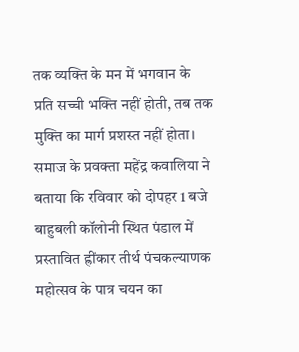तक व्यक्ति के मन में भगवान के प्रति सच्ची भक्ति नहीं होती, तब तक मुक्ति का मार्ग प्रशस्त नहीं होता। समाज के प्रवक्ता महेंद्र कवालिया ने बताया कि रविवार को दोपहर 1 बजे बाहुबली कॉलोनी स्थित पंडाल में प्रस्तावित ह्रींकार तीर्थ पंचकल्याणक महोत्सव के पात्र चयन का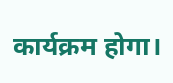कार्यक्रम होगा।